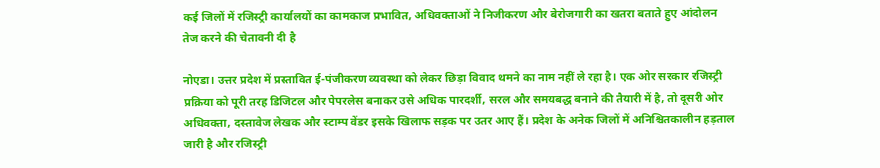कई जिलों में रजिस्ट्री कार्यालयों का कामकाज प्रभावित, अधिवक्ताओं ने निजीकरण और बेरोजगारी का खतरा बताते हुए आंदोलन तेज करने की चेतावनी दी है

नोएडा। उत्तर प्रदेश में प्रस्तावित ई-पंजीकरण व्यवस्था को लेकर छिड़ा विवाद थमने का नाम नहीं ले रहा है। एक ओर सरकार रजिस्ट्री प्रक्रिया को पूरी तरह डिजिटल और पेपरलेस बनाकर उसे अधिक पारदर्शी, सरल और समयबद्ध बनाने की तैयारी में है, तो दूसरी ओर अधिवक्ता, दस्तावेज लेखक और स्टाम्प वेंडर इसके खिलाफ सड़क पर उतर आए हैं। प्रदेश के अनेक जिलों में अनिश्चितकालीन हड़ताल जारी है और रजिस्ट्री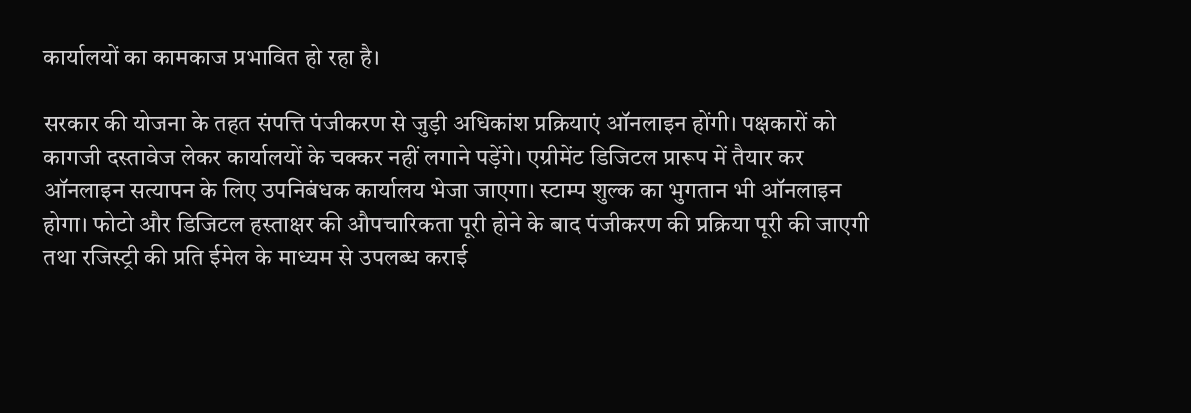कार्यालयों का कामकाज प्रभावित हो रहा है।

सरकार की योजना के तहत संपत्ति पंजीकरण से जुड़ी अधिकांश प्रक्रियाएं ऑनलाइन होंगी। पक्षकारों को कागजी दस्तावेज लेकर कार्यालयों के चक्कर नहीं लगाने पड़ेंगे। एग्रीमेंट डिजिटल प्रारूप में तैयार कर ऑनलाइन सत्यापन के लिए उपनिबंधक कार्यालय भेजा जाएगा। स्टाम्प शुल्क का भुगतान भी ऑनलाइन होगा। फोटो और डिजिटल हस्ताक्षर की औपचारिकता पूरी होने के बाद पंजीकरण की प्रक्रिया पूरी की जाएगी तथा रजिस्ट्री की प्रति ईमेल के माध्यम से उपलब्ध कराई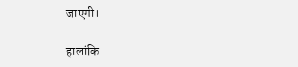जाएगी।

हालांकि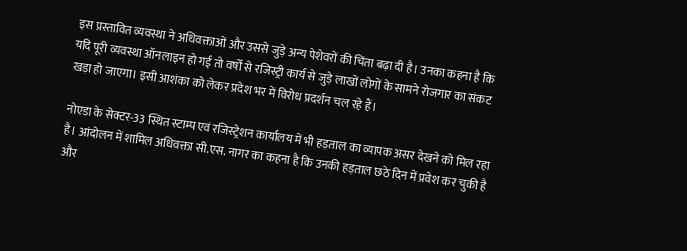इस प्रस्तावित व्यवस्था ने अधिवक्ताओं और उससे जुड़े अन्य पेशेवरों की चिंता बढ़ा दी है। उनका कहना है कि यदि पूरी व्यवस्था ऑनलाइन हो गई तो वर्षों से रजिस्ट्री कार्य से जुड़े लाखों लोगों के सामने रोजगार का संकट खड़ा हो जाएगा। इसी आशंका को लेकर प्रदेश भर में विरोध प्रदर्शन चल रहे हैं।

नोएडा के सेक्टर-33 स्थित स्टाम्प एवं रजिस्ट्रेशन कार्यालय में भी हड़ताल का व्यापक असर देखने को मिल रहा है। आंदोलन में शामिल अधिवक्ता सी.एस. नागर का कहना है कि उनकी हड़ताल छठे दिन में प्रवेश कर चुकी है और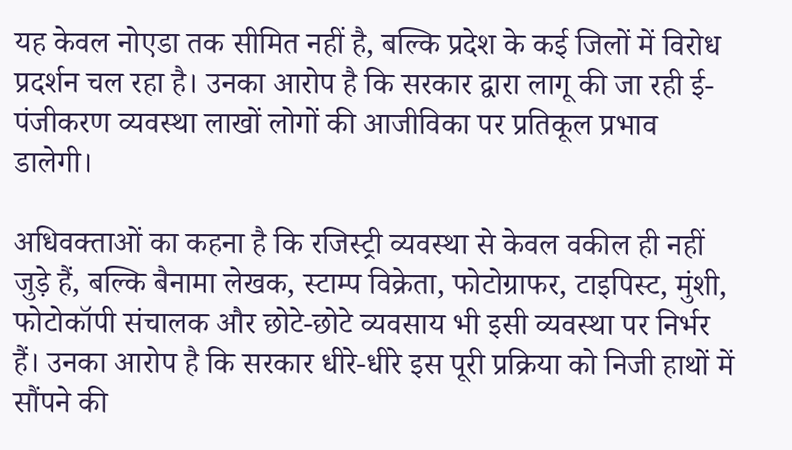यह केवल नोएडा तक सीमित नहीं है, बल्कि प्रदेश के कई जिलों में विरोध प्रदर्शन चल रहा है। उनका आरोप है कि सरकार द्वारा लागू की जा रही ई-पंजीकरण व्यवस्था लाखों लोगों की आजीविका पर प्रतिकूल प्रभाव डालेगी।

अधिवक्ताओं का कहना है कि रजिस्ट्री व्यवस्था से केवल वकील ही नहीं जुड़े हैं, बल्कि बैनामा लेखक, स्टाम्प विक्रेता, फोटोग्राफर, टाइपिस्ट, मुंशी, फोटोकॉपी संचालक और छोटे-छोटे व्यवसाय भी इसी व्यवस्था पर निर्भर हैं। उनका आरोप है कि सरकार धीरे-धीरे इस पूरी प्रक्रिया को निजी हाथों में सौंपने की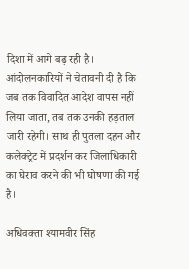दिशा में आगे बढ़ रही है। आंदोलनकारियों ने चेतावनी दी है कि जब तक विवादित आदेश वापस नहीं लिया जाता, तब तक उनकी हड़ताल जारी रहेगी। साथ ही पुतला दहन और कलेक्ट्रेट में प्रदर्शन कर जिलाधिकारी का घेराव करने की भी घोषणा की गई है।

अधिवक्ता श्यामवीर सिंह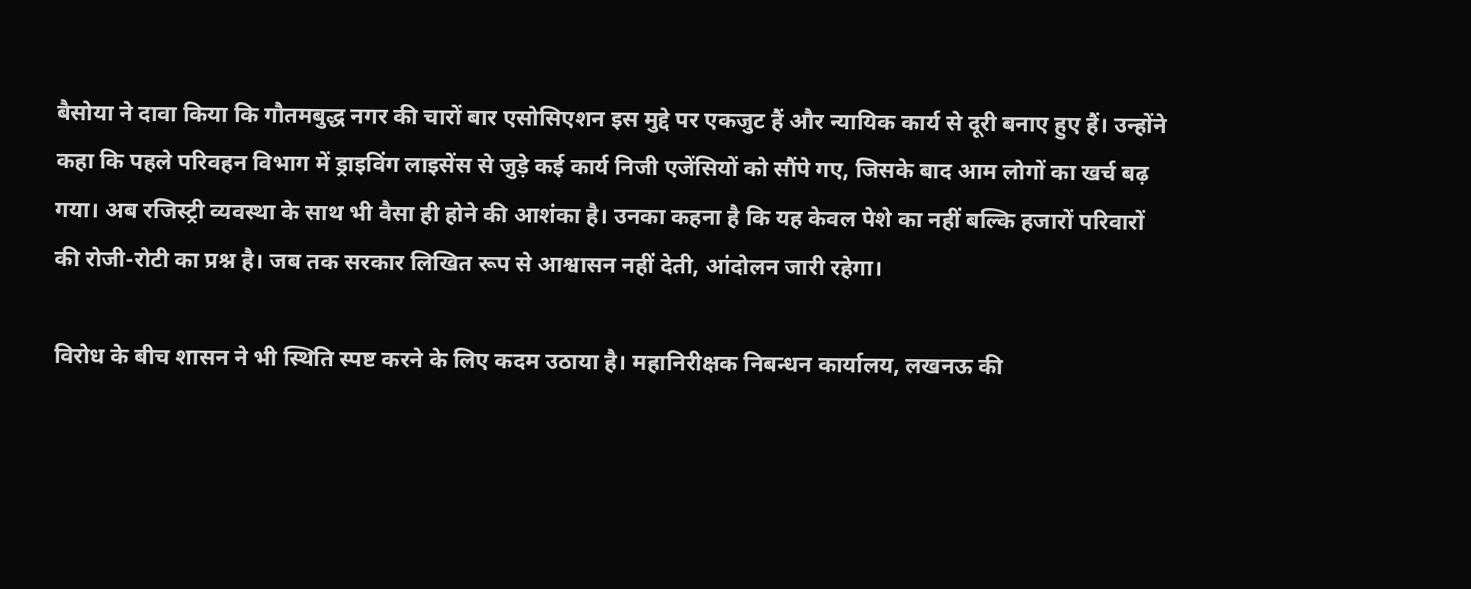बैसोया ने दावा किया कि गौतमबुद्ध नगर की चारों बार एसोसिएशन इस मुद्दे पर एकजुट हैं और न्यायिक कार्य से दूरी बनाए हुए हैं। उन्होंने कहा कि पहले परिवहन विभाग में ड्राइविंग लाइसेंस से जुड़े कई कार्य निजी एजेंसियों को सौंपे गए, जिसके बाद आम लोगों का खर्च बढ़ गया। अब रजिस्ट्री व्यवस्था के साथ भी वैसा ही होने की आशंका है। उनका कहना है कि यह केवल पेशे का नहीं बल्कि हजारों परिवारों की रोजी-रोटी का प्रश्न है। जब तक सरकार लिखित रूप से आश्वासन नहीं देती, आंदोलन जारी रहेगा।

विरोध के बीच शासन ने भी स्थिति स्पष्ट करने के लिए कदम उठाया है। महानिरीक्षक निबन्धन कार्यालय, लखनऊ की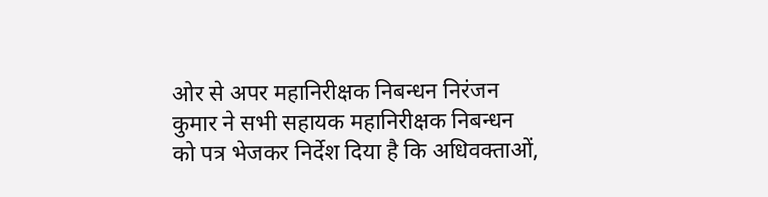ओर से अपर महानिरीक्षक निबन्धन निरंजन कुमार ने सभी सहायक महानिरीक्षक निबन्धन को पत्र भेजकर निर्देश दिया है कि अधिवक्ताओं,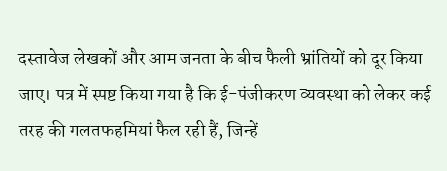दस्तावेज लेखकों और आम जनता के बीच फैली भ्रांतियों को दूर किया जाए। पत्र में स्पष्ट किया गया है कि ई-पंजीकरण व्यवस्था को लेकर कई तरह की गलतफहमियां फैल रही हैं, जिन्हें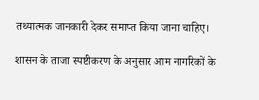तथ्यात्मक जानकारी देकर समाप्त किया जाना चाहिए।

शासन के ताजा स्पष्टीकरण के अनुसार आम नागरिकों के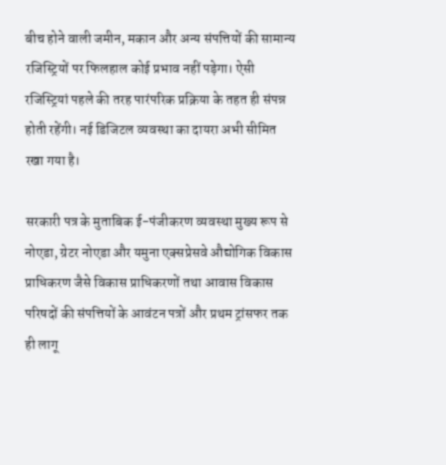बीच होने वाली जमीन, मकान और अन्य संपत्तियों की सामान्य रजिस्ट्रियों पर फिलहाल कोई प्रभाव नहीं पड़ेगा। ऐसी रजिस्ट्रियां पहले की तरह पारंपरिक प्रक्रिया के तहत ही संपन्न होती रहेंगी। नई डिजिटल व्यवस्था का दायरा अभी सीमित रखा गया है।

सरकारी पत्र के मुताबिक ई-पंजीकरण व्यवस्था मुख्य रूप से नोएडा, ग्रेटर नोएडा और यमुना एक्सप्रेसवे औद्योगिक विकास प्राधिकरण जैसे विकास प्राधिकरणों तथा आवास विकास परिषदों की संपत्तियों के आवंटन पत्रों और प्रथम ट्रांसफर तक ही लागू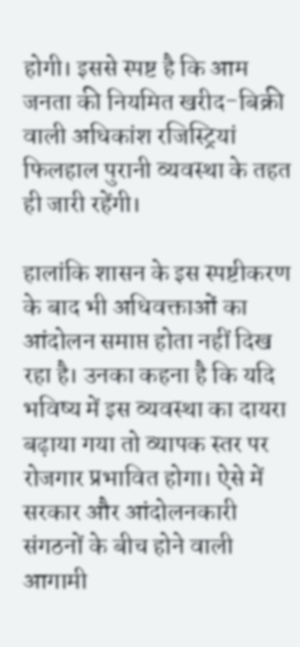होगी। इससे स्पष्ट है कि आम जनता की नियमित खरीद-बिक्री वाली अधिकांश रजिस्ट्रियां फिलहाल पुरानी व्यवस्था के तहत ही जारी रहेंगी।

हालांकि शासन के इस स्पष्टीकरण के बाद भी अधिवक्ताओं का आंदोलन समाप्त होता नहीं दिख रहा है। उनका कहना है कि यदि भविष्य में इस व्यवस्था का दायरा बढ़ाया गया तो व्यापक स्तर पर रोजगार प्रभावित होगा। ऐसे में सरकार और आंदोलनकारी संगठनों के बीच होने वाली आगामी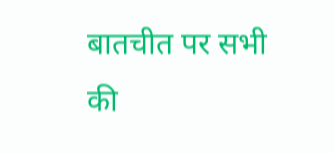बातचीत पर सभी की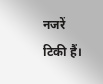नजरें टिकी हैं।